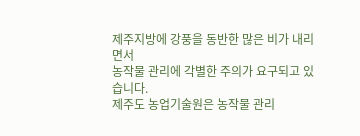제주지방에 강풍을 동반한 많은 비가 내리면서
농작물 관리에 각별한 주의가 요구되고 있습니다.
제주도 농업기술원은 농작물 관리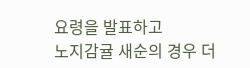요령을 발표하고
노지감귤 새순의 경우 더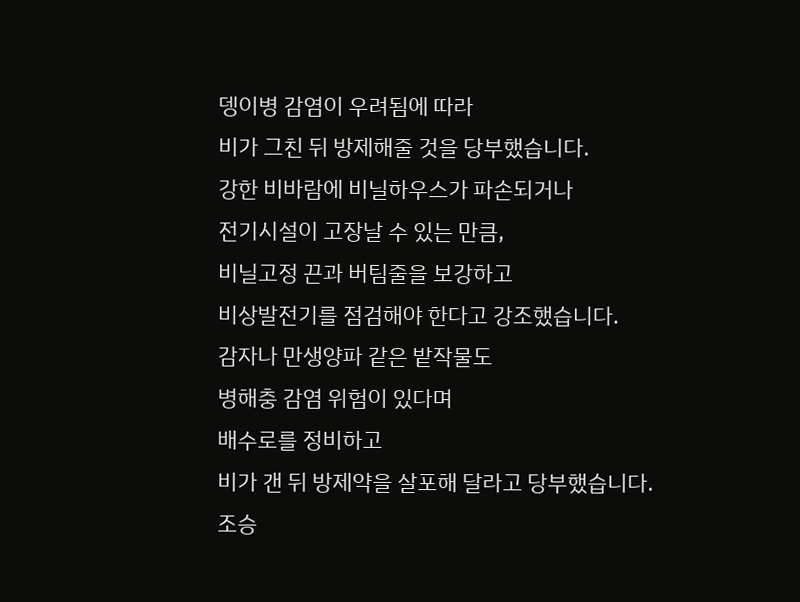뎅이병 감염이 우려됨에 따라
비가 그친 뒤 방제해줄 것을 당부했습니다.
강한 비바람에 비닐하우스가 파손되거나
전기시설이 고장날 수 있는 만큼,
비닐고정 끈과 버팀줄을 보강하고
비상발전기를 점검해야 한다고 강조했습니다.
감자나 만생양파 같은 밭작물도
병해충 감염 위험이 있다며
배수로를 정비하고
비가 갠 뒤 방제약을 살포해 달라고 당부했습니다.
조승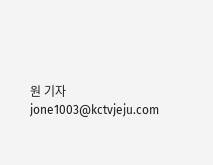원 기자
jone1003@kctvjeju.com